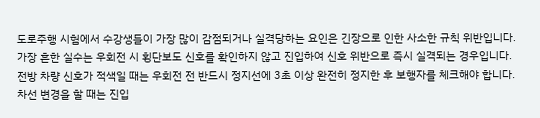도로주행 시험에서 수강생들이 가장 많이 감점되거나 실격당하는 요인은 긴장으로 인한 사소한 규칙 위반입니다. 가장 흔한 실수는 우회전 시 횡단보도 신호를 확인하지 않고 진입하여 신호 위반으로 즉시 실격되는 경우입니다. 전방 차량 신호가 적색일 때는 우회전 전 반드시 정지선에 3초 이상 완전히 정지한 후 보행자를 체크해야 합니다. 차선 변경을 할 때는 진입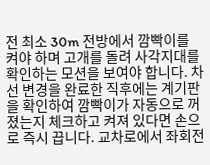전 최소 30m 전방에서 깜빡이를 켜야 하며 고개를 돌려 사각지대를 확인하는 모션을 보여야 합니다. 차선 변경을 완료한 직후에는 계기판을 확인하여 깜빡이가 자동으로 꺼졌는지 체크하고 켜져 있다면 손으로 즉시 끕니다. 교차로에서 좌회전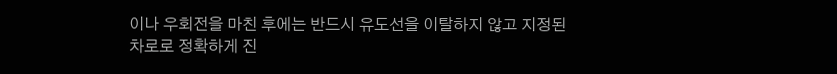이나 우회전을 마친 후에는 반드시 유도선을 이탈하지 않고 지정된 차로로 정확하게 진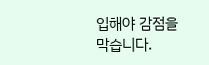입해야 감점을 막습니다.